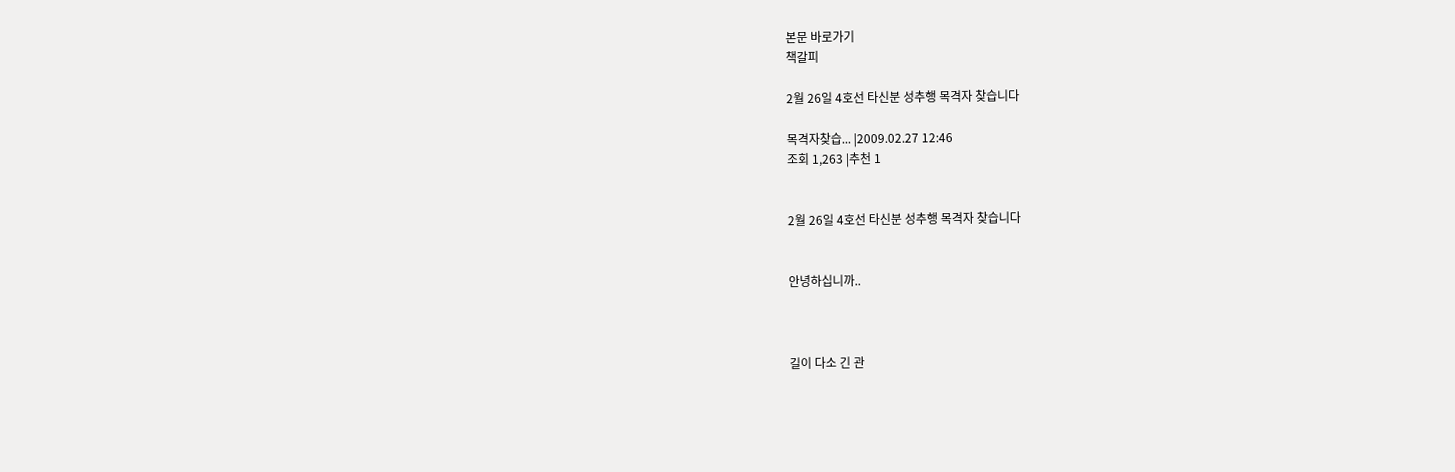본문 바로가기
책갈피

2월 26일 4호선 타신분 성추행 목격자 찾습니다

목격자찾습... |2009.02.27 12:46
조회 1,263 |추천 1


2월 26일 4호선 타신분 성추행 목격자 찾습니다


안녕하십니까..



길이 다소 긴 관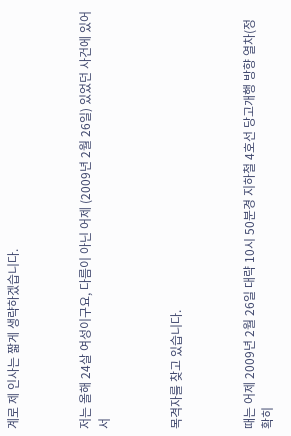계로 제 인사는 짧게 생략하겠습니다.



저는 올해 24살 여성이구요, 다름이 아닌 어제 (2009년 2월 26일) 있었던 사건에 있어서



목격자를 찾고 있습니다.



때는 어제 2009년 2월 26일 대략 10시 50분경 지하철 4호선 당고개행 방향 열차(정확히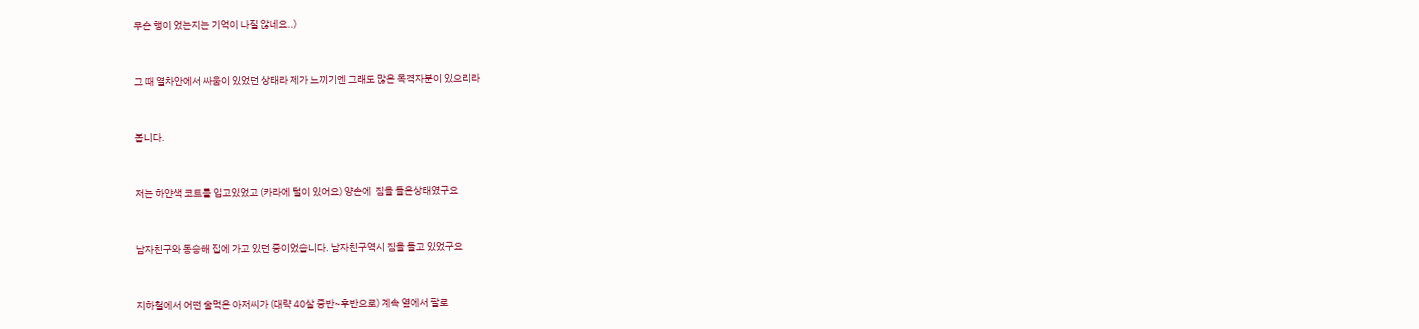무슨 행이 었는지는 기억이 나질 않네요..)



그 때 열차안에서 싸움이 있었던 상태라 제가 느끼기엔 그래도 많은 목격자분이 있으리라



봅니다.



저는 하얀색 코트를 입고있었고 (카라에 털이 있어요) 양손에  짐을 들은상태였구요



남자친구와 동승해 집에 가고 있던 중이었습니다. 남자친구역시 짐을 들고 있었구요



지하철에서 어떤 술먹은 아저씨가 (대략 40살 중반~후반으로) 계속 옆에서 팔로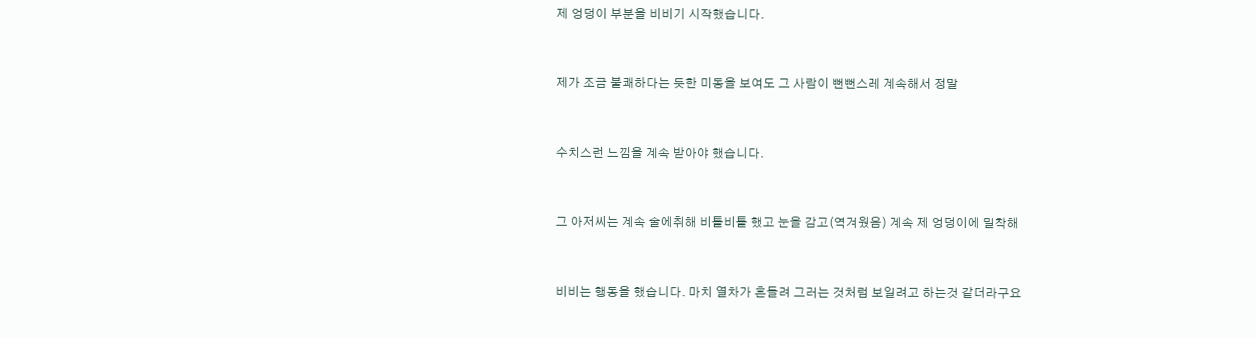제 엉덩이 부분을 비비기 시작했습니다.



제가 조금 불쾌하다는 듯한 미동을 보여도 그 사람이 뻔뻔스레 계속해서 정말



수치스런 느낌을 계속 받아야 했습니다.



그 아저씨는 계속 술에취해 비틀비틀 했고 눈을 감고(역겨웠음) 계속 제 엉덩이에 밀착해



비비는 행동을 했습니다. 마치 열차가 흔들려 그러는 것처럼 보일려고 하는것 같더라구요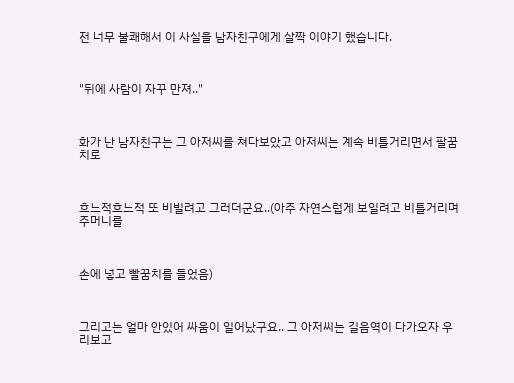전 너무 불쾌해서 이 사실을 남자친구에게 살짝 이야기 했습니다.



"뒤에 사람이 자꾸 만져.."



화가 난 남자친구는 그 아저씨를 쳐다보았고 아저씨는 계속 비틀거리면서 팔꿈치로



흐느적흐느적 또 비빌려고 그러더군요..(아주 자연스럽게 보일려고 비틀거리며 주머니를



손에 넣고 빨꿈치를 들었음)



그리고는 얼마 안있어 싸움이 일어났구요.. 그 아저씨는 길음역이 다가오자 우리보고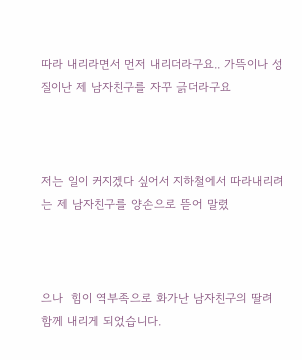따라 내리라면서 먼저 내리더라구요.. 가뜩이나 성질이난 제 남자친구를 자꾸 긁더라구요



저는 일이 커지겠다 싶어서 지하철에서 따라내리려는 제 남자친구를 양손으로 뜯어 말렸



으나  힘이 역부족으로 화가난 남자친구의 딸려 함께 내리게 되었습니다.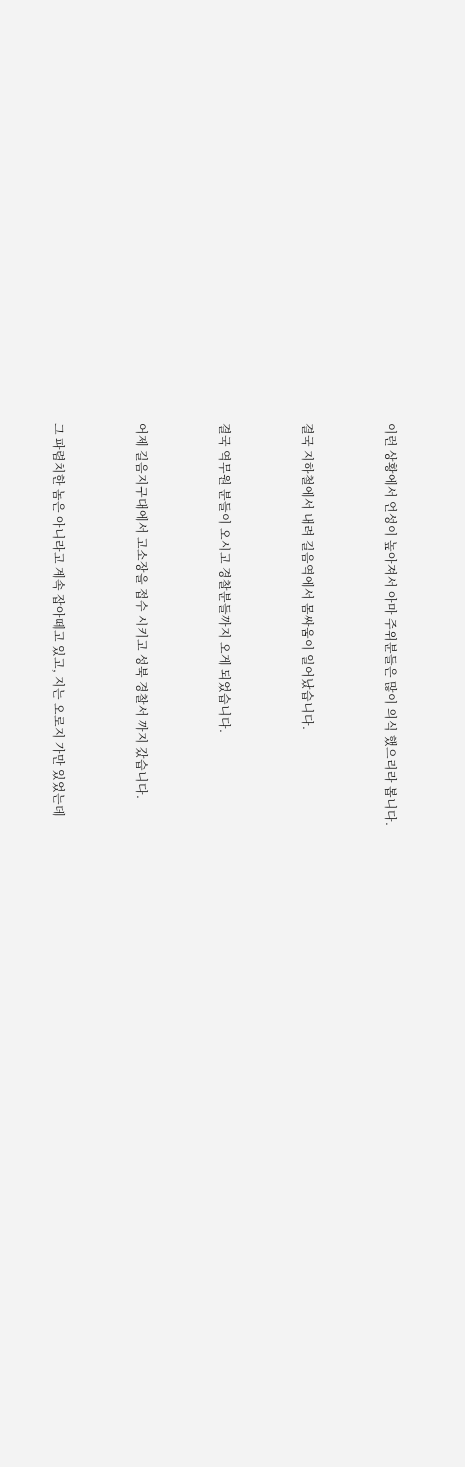이런 상황에서 언성이 높아져서 아마 주위분들은 많이 의식 했으리라 봅니다.



결국 지하철에서 내려 길음역에서 몸싸움이 일어났습니다.



결국 역무원 분들이 오시고 경찰분들까지 오게 되었습니다.



어제 길음지구대에서 고소장을 접수 시키고 성북 경찰서 까지 갔습니다.



그 파렴치한 놈은 아니라고 계속 잡아떼고 있고, 지는 오로지 가만 있었는데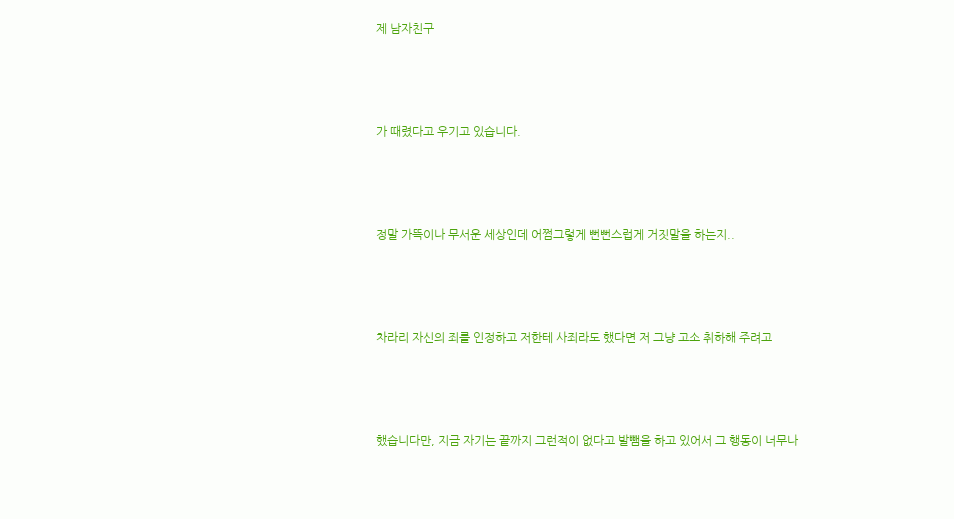제 남자친구



가 때렸다고 우기고 있습니다.



정말 가뜩이나 무서운 세상인데 어쩜그렇게 뻔뻔스럽게 거짓말을 하는지..



차라리 자신의 죄를 인정하고 저한테 사죄라도 했다면 저 그냥 고소 취하해 주려고



했습니다만, 지금 자기는 끝까지 그런적이 없다고 발뺌을 하고 있어서 그 행동이 너무나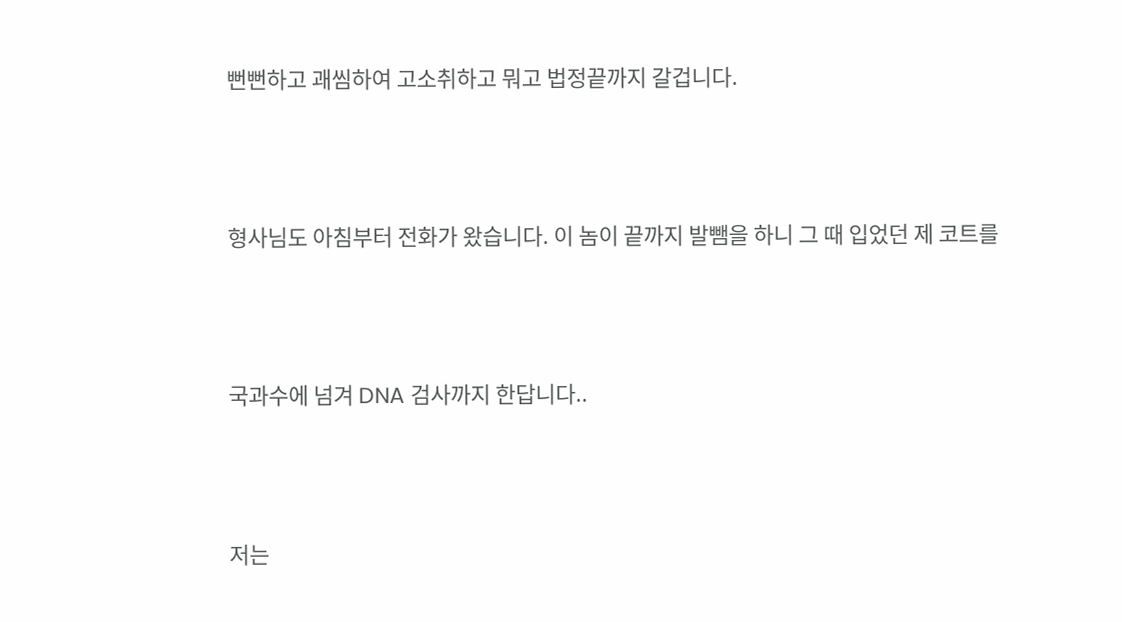뻔뻔하고 괘씸하여 고소취하고 뭐고 법정끝까지 갈겁니다.



형사님도 아침부터 전화가 왔습니다. 이 놈이 끝까지 발뺌을 하니 그 때 입었던 제 코트를



국과수에 넘겨 DNA 검사까지 한답니다..



저는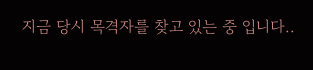지금 당시 목격자를 찾고 있는 중 입니다..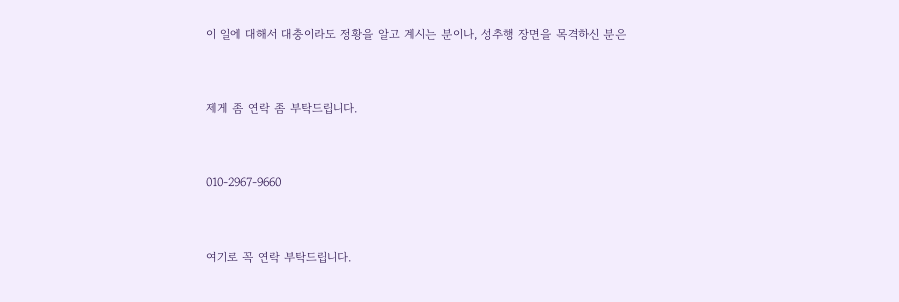이 일에 대해서 대충이라도 정황을 알고 계시는 분이나, 성추행 장면을 목격하신 분은



제게 좀 연락 좀 부탁드립니다.



010-2967-9660



여기로 꼭 연락 부탁드립니다.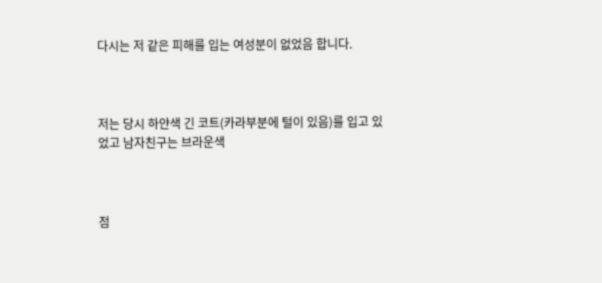다시는 저 같은 피해를 입는 여성분이 없었음 합니다.



저는 당시 하얀색 긴 코트(카라부분에 털이 있음)를 입고 있었고 남자친구는 브라운색



점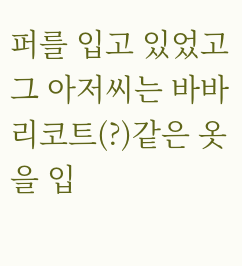퍼를 입고 있었고 그 아저씨는 바바리코트(?)같은 옷을 입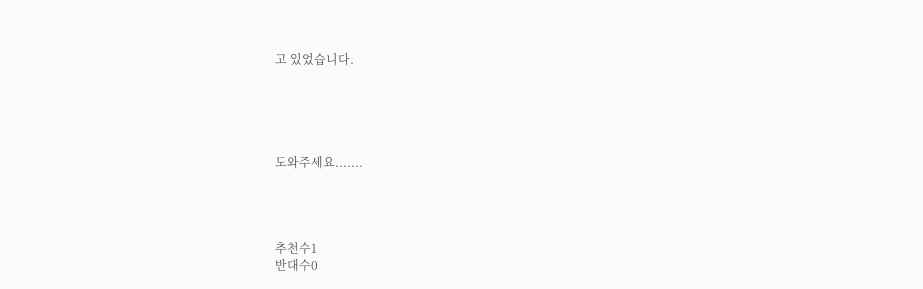고 있었습니다.





도와주세요.......




추천수1
반대수0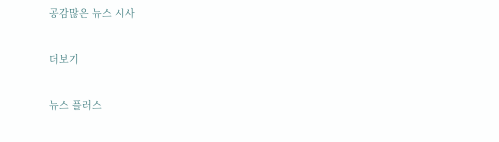공감많은 뉴스 시사

더보기

뉴스 플러스